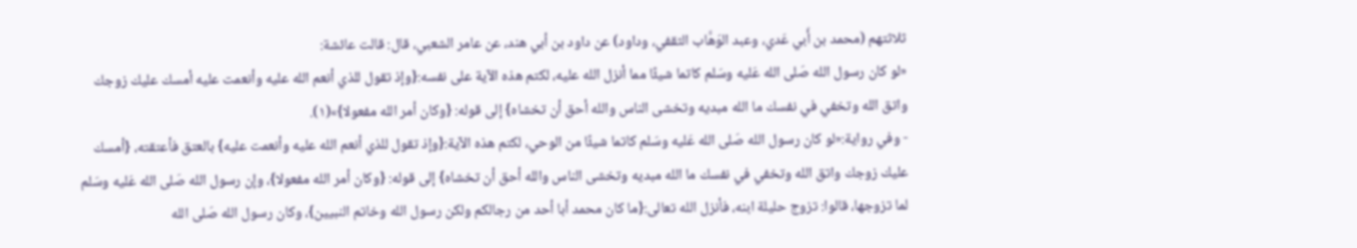ثلاثتهم (محمد بن أَبي عَدي، وعبد الوَهَّاب الثقفي، وداود) عن داود بن أبي هند، عن عامر الشعبي، قال: قالت عائشة:
«لو كان رسول الله صَلى الله عَليه وسَلم كاتما شيئًا مما أنزل الله عليه، لكتم هذه الآية على نفسه:{وإذ تقول للذي أنعم الله عليه وأنعمت عليه أمسك عليك زوجك واتق الله وتخفي في نفسك ما الله مبديه وتخشى الناس والله أحق أن تخشاه} إلى قوله: {وكان أمر الله مفعولا}»(١).
- وفي رواية:«لو كان رسول الله صَلى الله عَليه وسَلم كاتما شيئًا من الوحي، لكتم هذه الآية:{وإذ تقول للذي أنعم الله عليه وأنعمت عليه} بالعتق فأعتقته، {أمسك عليك زوجك واتق الله وتخفي في نفسك ما الله مبديه وتخشى الناس والله أحق أن تخشاه} إلى قوله: {وكان أمر الله مفعولا}، وإن رسول الله صَلى الله عَليه وسَلم لما تزوجها، قالوا: تزوج حليلة ابنه، فأنزل الله تعالى:{ما كان محمد أبا أحد من رجالكم ولكن رسول الله وخاتم النبيين}، وكان رسول الله صَلى الله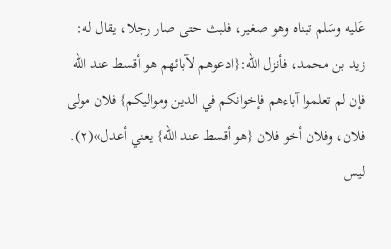عَليه وسَلم تبناه وهو صغير، فلبث حتى صار رجلا، يقال له: زيد بن محمد، فأنزل الله:{ادعوهم لآبائهم هو أقسط عند الله فإن لم تعلموا آباءهم فإخوانكم في الدين ومواليكم} فلان مولى فلان، وفلان أخو فلان {هو أقسط عند الله} يعني أعدل»(٢).
ليس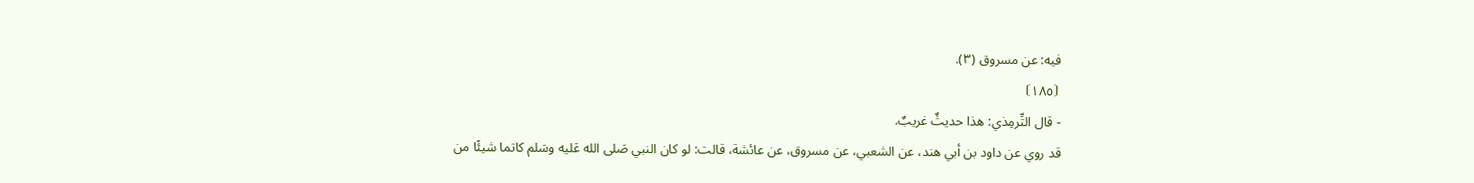فيه: عن مسروق (٣).
⦗١٨٥⦘
- قال التِّرمِذي: هذا حديثٌ غريبٌ.
قد روي عن داود بن أبي هند، عن الشعبي، عن مسروق، عن عائشة، قالت: لو كان النبي صَلى الله عَليه وسَلم كاتما شيئًا من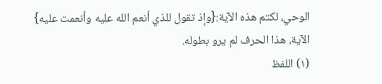الوحي، لكتم هذه الآية:{وإذ تقول للذي أنعم الله عليه وأنعمت عليه} الآية، هذا الحرف لم يرو بطوله.
(١) اللفظ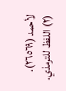لأحمد (٢٦٥٦٩). (٢) اللفظ للترمذي.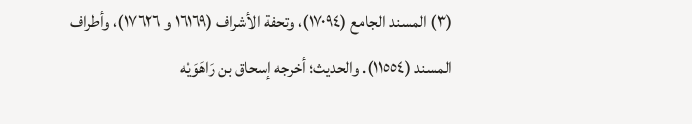(٣) المسند الجامع (١٧٠٩٤)، وتحفة الأشراف (١٦١٦٩ و ١٧٦٢٦)، وأطراف المسند (١١٥٥٤). والحديث؛ أخرجه إسحاق بن رَاهَوَيْه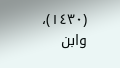(١٤٣٠)، وابن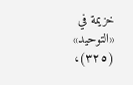خزيمة في «التوحيد» (٣٢٥)،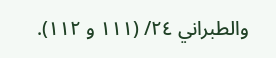والطبراني ٢٤/ (١١١ و ١١٢).